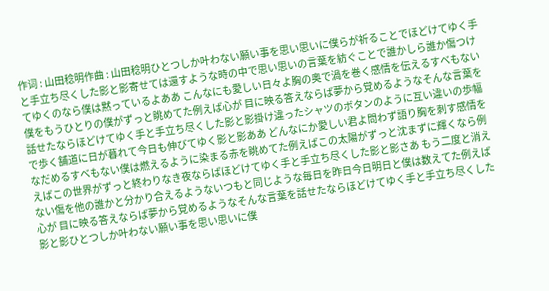作词 : 山田稔明作曲 : 山田稔明ひとつしか叶わない願い事を思い思いに僕らが祈ることでほどけてゆく手と手立ち尽くした影と影寄せては還すような時の中で思い思いの言葉を紡ぐことで誰かしら誰か傷つけてゆくのなら僕は黙っているよああ こんなにも愛しい日々よ胸の奥で渦を巻く感情を伝えるすべもない僕をもうひとりの僕がずっと眺めてた例えば心が 目に映る答えならば夢から覚めるようなそんな言葉を話せたならほどけてゆく手と手立ち尽くした影と影掛け違ったシャツのボタンのように互い違いの歩幅で歩く舗道に日が暮れて今日も伸びてゆく影と影ああ どんなにか愛しい君よ問わず語り胸を刺す感情をなだめるすべもない僕は燃えるように染まる赤を眺めてた例えばこの太陽がずっと沈まずに輝くなら例えばこの世界がずっと終わりなき夜ならばほどけてゆく手と手立ち尽くした影と影さあ もう二度と消えない傷を他の誰かと分かり合えるようないつもと同じような毎日を昨日今日明日と僕は数えてた例えば心が 目に映る答えならば夢から覚めるようなそんな言葉を話せたならほどけてゆく手と手立ち尽くした影と影ひとつしか叶わない願い事を思い思いに僕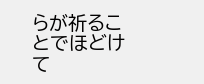らが祈ることでほどけて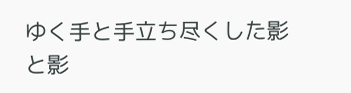ゆく手と手立ち尽くした影と影